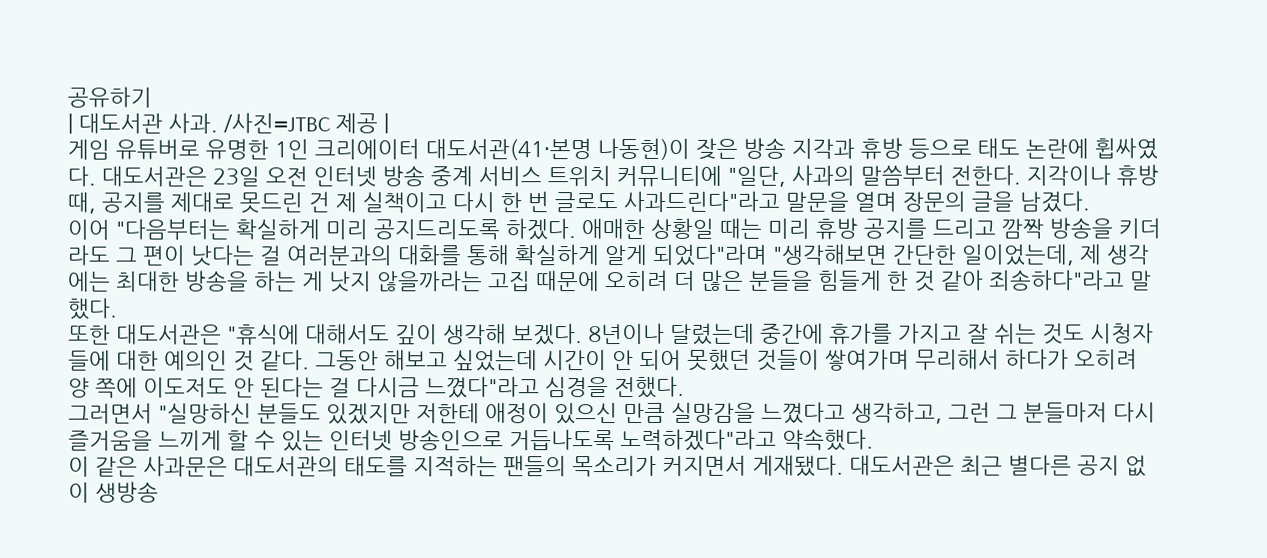공유하기
| 대도서관 사과. /사진=JTBC 제공 |
게임 유튜버로 유명한 1인 크리에이터 대도서관(41·본명 나동현)이 잦은 방송 지각과 휴방 등으로 태도 논란에 휩싸였다. 대도서관은 23일 오전 인터넷 방송 중계 서비스 트위치 커뮤니티에 "일단, 사과의 말씀부터 전한다. 지각이나 휴방 때, 공지를 제대로 못드린 건 제 실책이고 다시 한 번 글로도 사과드린다"라고 말문을 열며 장문의 글을 남겼다.
이어 "다음부터는 확실하게 미리 공지드리도록 하겠다. 애매한 상황일 때는 미리 휴방 공지를 드리고 깜짝 방송을 키더라도 그 편이 낫다는 걸 여러분과의 대화를 통해 확실하게 알게 되었다"라며 "생각해보면 간단한 일이었는데, 제 생각에는 최대한 방송을 하는 게 낫지 않을까라는 고집 때문에 오히려 더 많은 분들을 힘들게 한 것 같아 죄송하다"라고 말했다.
또한 대도서관은 "휴식에 대해서도 깊이 생각해 보겠다. 8년이나 달렸는데 중간에 휴가를 가지고 잘 쉬는 것도 시청자들에 대한 예의인 것 같다. 그동안 해보고 싶었는데 시간이 안 되어 못했던 것들이 쌓여가며 무리해서 하다가 오히려 양 쪽에 이도저도 안 된다는 걸 다시금 느꼈다"라고 심경을 전했다.
그러면서 "실망하신 분들도 있겠지만 저한테 애정이 있으신 만큼 실망감을 느꼈다고 생각하고, 그런 그 분들마저 다시 즐거움을 느끼게 할 수 있는 인터넷 방송인으로 거듭나도록 노력하겠다"라고 약속했다.
이 같은 사과문은 대도서관의 태도를 지적하는 팬들의 목소리가 커지면서 게재됐다. 대도서관은 최근 별다른 공지 없이 생방송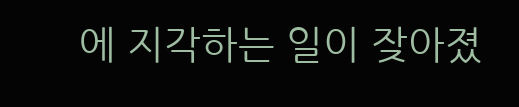에 지각하는 일이 잦아졌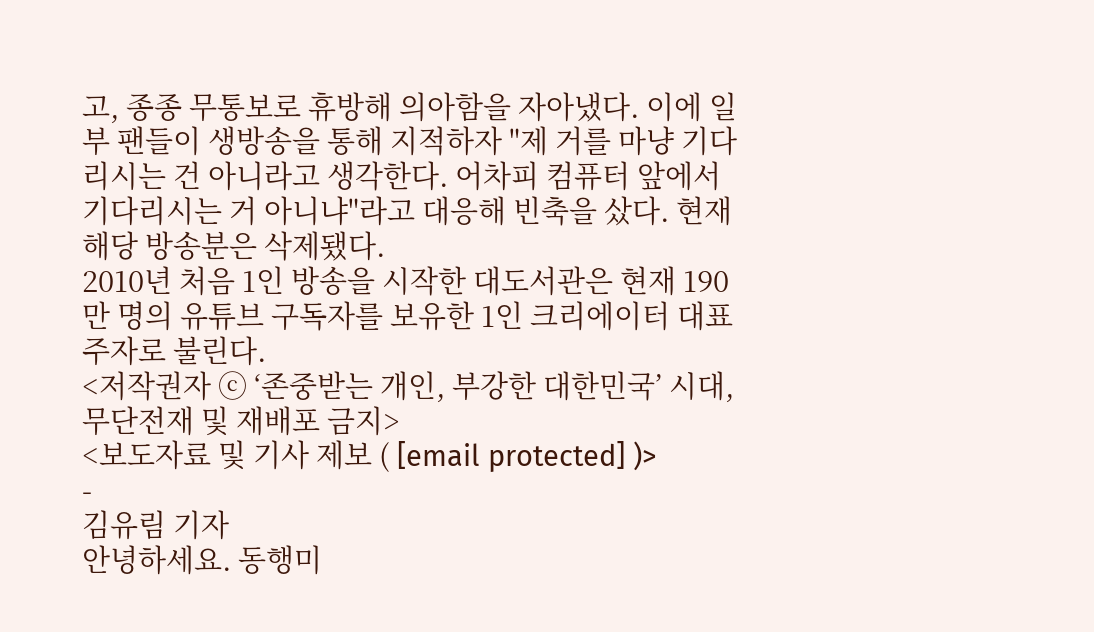고, 종종 무통보로 휴방해 의아함을 자아냈다. 이에 일부 팬들이 생방송을 통해 지적하자 "제 거를 마냥 기다리시는 건 아니라고 생각한다. 어차피 컴퓨터 앞에서 기다리시는 거 아니냐"라고 대응해 빈축을 샀다. 현재 해당 방송분은 삭제됐다.
2010년 처음 1인 방송을 시작한 대도서관은 현재 190만 명의 유튜브 구독자를 보유한 1인 크리에이터 대표주자로 불린다.
<저작권자 ⓒ ‘존중받는 개인, 부강한 대한민국’ 시대, 무단전재 및 재배포 금지>
<보도자료 및 기사 제보 ( [email protected] )>
-
김유림 기자
안녕하세요. 동행미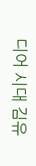디어 시대 김유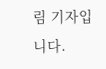림 기자입니다.